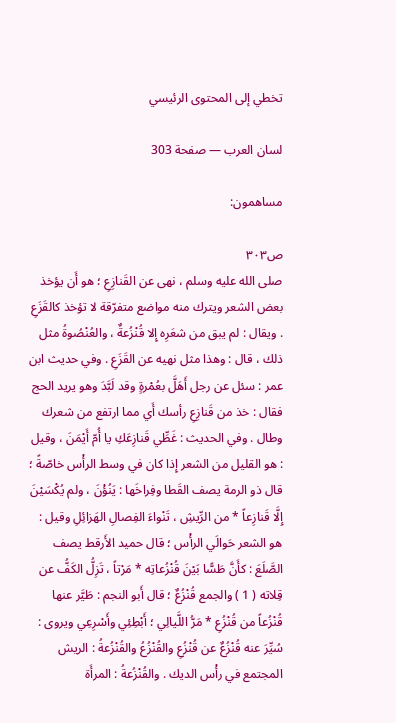تخطي إلى المحتوى الرئيسي

لسان العرب — صفحة 303

مساهمون:

ص٣٠٣
صلى الله عليه وسلم ، نهى عن القَنازِعِ ؛ هو أَن يؤخذ بعض الشعر ويترك منه مواضع متفرّقة لا تؤخذ كالقَزَعِ . ويقال : لم يبق من شعَرِه إِلا قُنْزُعةٌ ، والعُنْصُوةُ مثل ذلك ، قال : وهذا مثل نهيه عن القَزَعِ . وفي حديث ابن عمر : سئل عن رجل أَهَلَّ بعُمْرةٍ وقد لَبَّدَ وهو يريد الحج فقال : خذ من قَنازِعِ رأسك أَي مما ارتفع من شعرك وطال . وفي الحديث : غَطِّي قَنازِعَكِ يا أُمّ أَيْمَنَ ، وقيل : هو القليل من الشعر إِذا كان في وسط الرأْس خاصّةً ؛ قال ذو الرمة يصف القَطا وفِراخَها : يَنُؤْنَ ، ولم يُكْسَيْنَ إِلَّا قَنازِعاً * من الرِّيشِ ، تَنْواءَ الفِصالِ الهَزائِلِ وقيل : هو الشعر حَوالَي الرأْس ؛ قال حميد الأَرقط يصف الصَّلَعَ : كأَنَّ طَسًّا بَيْنَ قُنْزُعاتِه * مَرْتاً ، تَزِلُّ الكَفُّ عن قِلاته ( 1 ) والجمع قُنْزُعٌ ؛ قال أَبو النجم : طَيَّر عنها قُنْزُعاً من قُنْزُعِ * مَرُّ اللَّيالِي ؛ أَبْطِئِي وأَسْرِعِي ويروى : سُيِّرَ عنه قُنْزُعٌ عن قُنْزُعِ والقُنْزُعُ والقُنْزُعةُ : الريش المجتمع في رأْس الديك . والقُنْزُعةُ : المرأَة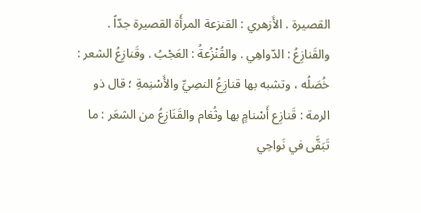القصيرة . الأَزهري : القنزعة المرأَة القصيرة جدّاً . والقَنازِعُ : الدّواهِي . والقُنْزُعةُ : العَجْبُ . وقَنازِعُ الشعر : خُصَلُه ، وتشبه بها قنازِعُ النصِيِّ والأَسْنِمةِ ؛ قال ذو الرمة : قَنازِع أَسْنامٍ بها وثُغام والقَنَازِعُ من الشعَر : ما تَبَقَّى في نَواحِي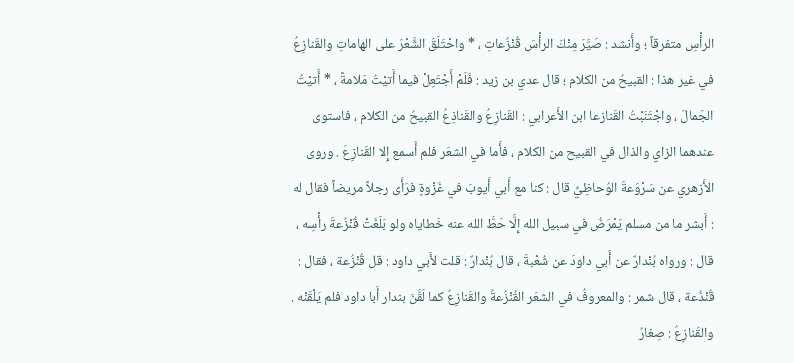الرأْسِ متفرقاً ؛ وأَنشد : صَيَّرَ مِنْكَ الرأْسَ قُنْزُعاتِ ، * واحْتَلَقَ الشَّعْرَ على الهاماتِ والقَنازِعُ في غير هذا : القبيحُ من الكلام ؛ قال عدي بن زيد : فَلَمْ أَجْتَعِلْ فيما أَتيْتُ مَلامةً ، * أَتيْتُ الجَمالَ ، واجْتَنَبْتُ القَنازعا ابن الأَعرابي : القَنازِعُ والقَناذِعُ القبيحُ من الكلام ، فاستوى عندهما الزاي والذال في القبيح من الكلام ، فأَما في الشعَر فلم أَسمع إِلا القَنازِعَ . وروى الأَزهري عن سَرْوَعةَ الوُحاظِيِّ قال : كنا مع أَبي أَيوبَ في غَزْوةٍ فرَأَى رجلاً مريضاً فقال له : أَبشر ما من مسلم يَمْرَضُ في سبيل الله إِلَّا حَطَّ الله عنه خَطاياه ولو بَلَغَتْ قُنْزُعةَ رأْسِه ، قال : ورواه بُنْدارٌ عن أَبي داودَ عن شُعْبةَ ، قال بُنْدارٌ : قلت لأَبي داود : قل قُنْزُعة ، فقال : قُنْذُعة ، قال شمر : والمعروفُ في الشعَر القُنْزُعةُ والقَنازِعُ كما لَقَّنَ بندار أَبا داود فلم يَلْقَنْه . والقَنازِعُ : صِغارُ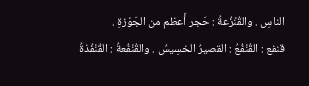الناسِ . والقُنْزُعةُ : حَجر أَعظم من الجَوْزةِ .
قنفع : القُنْفُعُ : القصيرُ الخسِيسُ . والقُنْفُعةُ : القُنْفُذةُ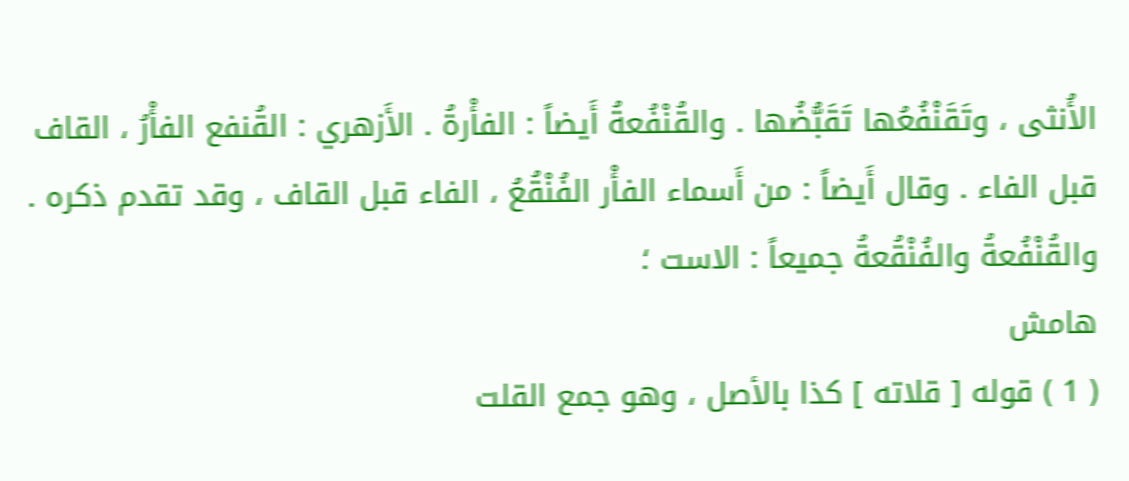الأُنثى ، وتَقَنْفُعُها تَقَبُّضُها . والقُنْفُعةُ أَيضاً : الفأْرةُ . الأَزهري : القُنفع الفأْرُ ، القاف قبل الفاء . وقال أَيضاً : من أَسماء الفأْر الفُنْقُعُ ، الفاء قبل القاف ، وقد تقدم ذكره . والقُنْفُعةُ والفُنْقُعةُ جميعاً : الاست ؛
هامش
( 1 ) قوله [ قلاته ] كذا بالأصل ، وهو جمع القلت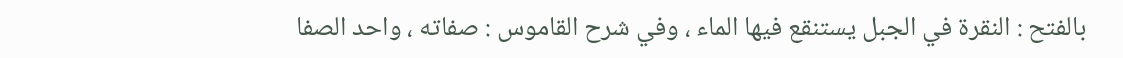بالفتح : النقرة في الجبل يستنقع فيها الماء ، وفي شرح القاموس : صفاته ، واحد الصفا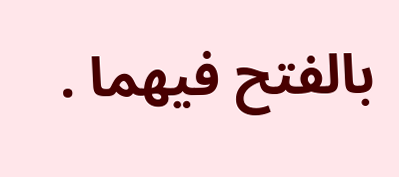بالفتح فيهما .